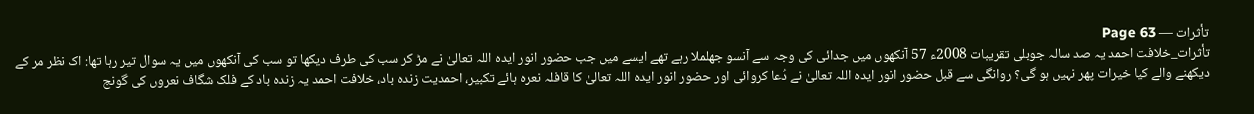تأثرات — Page 63
تأثرات_خلافت احمد یہ صد سالہ جوبلی تقریبات 2008ء 57 آنکھوں میں جدائی کی وجہ سے آنسو جھلملا رہے تھے ایسے میں جب حضور انور ایدہ اللہ تعالیٰ نے مڑ کر سب کی طرف دیکھا تو سب کی آنکھوں میں یہ سوال تیر رہا تھا: اک نظر مر کے دیکھنے والے کیا خیرات پھر نہیں ہو گی؟ روانگی سے قبل حضور انور ایدہ اللہ تعالیٰ نے دُعا کروائی اور حضور انور ایدہ اللہ تعالیٰ کا قافلہ نعرہ ہائے تکبیر، احمدیت زنده باد، خلافت احمد یہ زندہ باد کے فلک شگاف نعروں کی گونج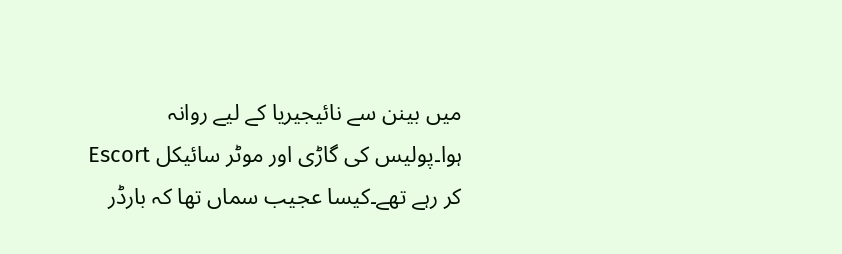میں بینن سے نائیجیریا کے لیے روانہ ہوا۔پولیس کی گاڑی اور موٹر سائیکل Escort کر رہے تھے۔کیسا عجیب سماں تھا کہ بارڈر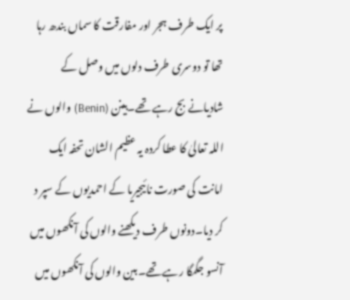پر ایک طرف ہجر اور مفارقت کا سماں بندھ رہا تھا تو دوسری طرف دلوں میں وصل کے شادیانے بج رہے تھے۔بینن (Benin) والوں نے اللہ تعالیٰ کا عطا کردہ یہ عظیم الشان تحفہ ایک امانت کی صورت نائیجیریا کے احمدیوں کے سپر د کر دیا۔دونوں طرف دیکھنے والوں کی آنکھوں میں آنسو جگمگا رہے تھے۔بین والوں کی آنکھوں میں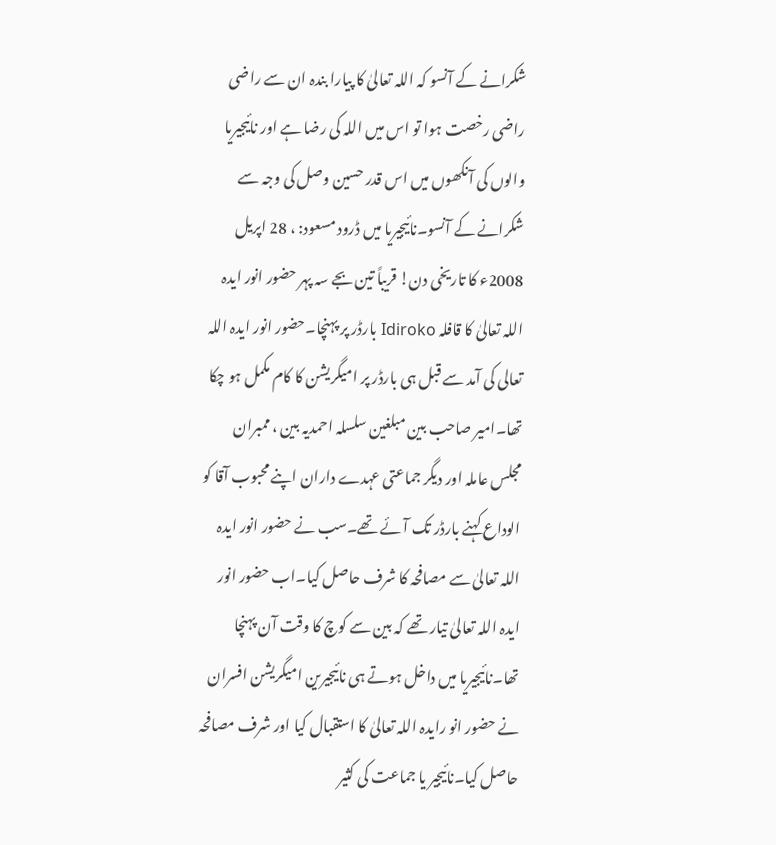شکرانے کے آنسو کہ اللہ تعالیٰ کا پیارا بندہ ان سے راضی راضی رخصت ہوا تو اس میں اللہ کی رضا ہے اور نائیجیریا والوں کی آنکھوں میں اس قدر حسین وصل کی وجہ سے شکرانے کے آنسو۔نائیجیریا میں ڈرود مسعود: ، 28 اپریل 2008ء کا تاریخی دن! قریباً تین بجے سہ پہر حضور انور ایدہ اللہ تعالیٰ کا قافلہ Idiroko بارڈر پر پہنچا۔حضور انور ایدہ اللہ تعالی کی آمد سے قبل ہی بارڈر پر امیگریشن کا کام مکمل ہو چکا تھا۔امیر صاحب بین مبلغین سلسلہ احمدیہ بین ، ممبران مجلس عاملہ اور دیگر جماعتی عہدے داران اپنے محبوب آقا کو الوداع کہنے بارڈر تک آئے تھے۔سب نے حضور انور ایدہ اللہ تعالیٰ سے مصافحہ کا شرف حاصل کیا۔اب حضور انور ایدہ اللہ تعالیٰ تیار تھے کہ بین سے کوچ کا وقت آن پہنچا تھا۔نائیجیریا میں داخل ہوتے ہی نائیجیرین امیگریشن افسران نے حضور انو رایدہ اللہ تعالیٰ کا استقبال کیا اور شرف مصافحہ حاصل کیا۔نائیجیر یا جماعت کی کثیر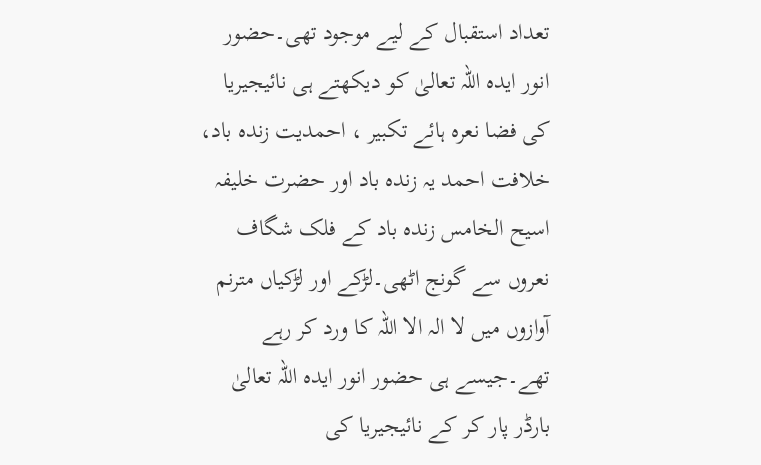تعداد استقبال کے لیے موجود تھی۔حضور انور ایدہ اللہ تعالیٰ کو دیکھتے ہی نائیجیریا کی فضا نعرہ ہائے تکبیر ، احمدیت زندہ باد، خلافت احمد یہ زندہ باد اور حضرت خلیفہ اسیح الخامس زندہ باد کے فلک شگاف نعروں سے گونج اٹھی۔لڑکے اور لڑکیاں مترنم آوازوں میں لا الہ الا اللہ کا ورد کر رہے تھے۔جیسے ہی حضور انور ایدہ اللہ تعالیٰ بارڈر پار کر کے نائیجیریا کی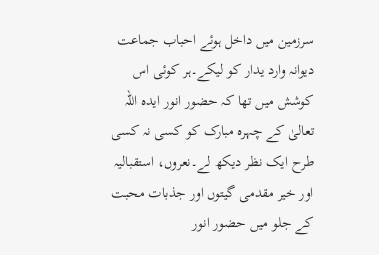سرزمین میں داخل ہوئے احباب جماعت دیوانہ وارد یدار کو لیکے۔ہر کوئی اس کوشش میں تھا کہ حضور انور ایدہ اللہ تعالیٰ کے چہرہ مبارک کو کسی نہ کسی طرح ایک نظر دیکھ لے۔نعروں، استقبالیہ اور خیر مقدمی گیتوں اور جذبات محبت کے جلو میں حضور انور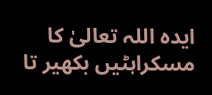ایدہ اللہ تعالیٰ کا مسکراہٹیں بکھیر تا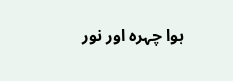ہوا چہرہ اور نور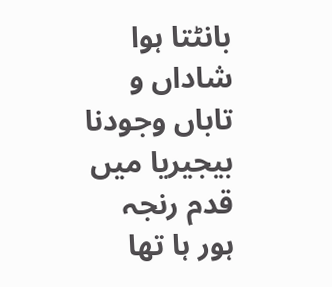بانٹتا ہوا شاداں و تاباں وجودنا بیجیریا میں قدم رنجہ ہور ہا تھا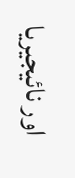اور نائیجیریا